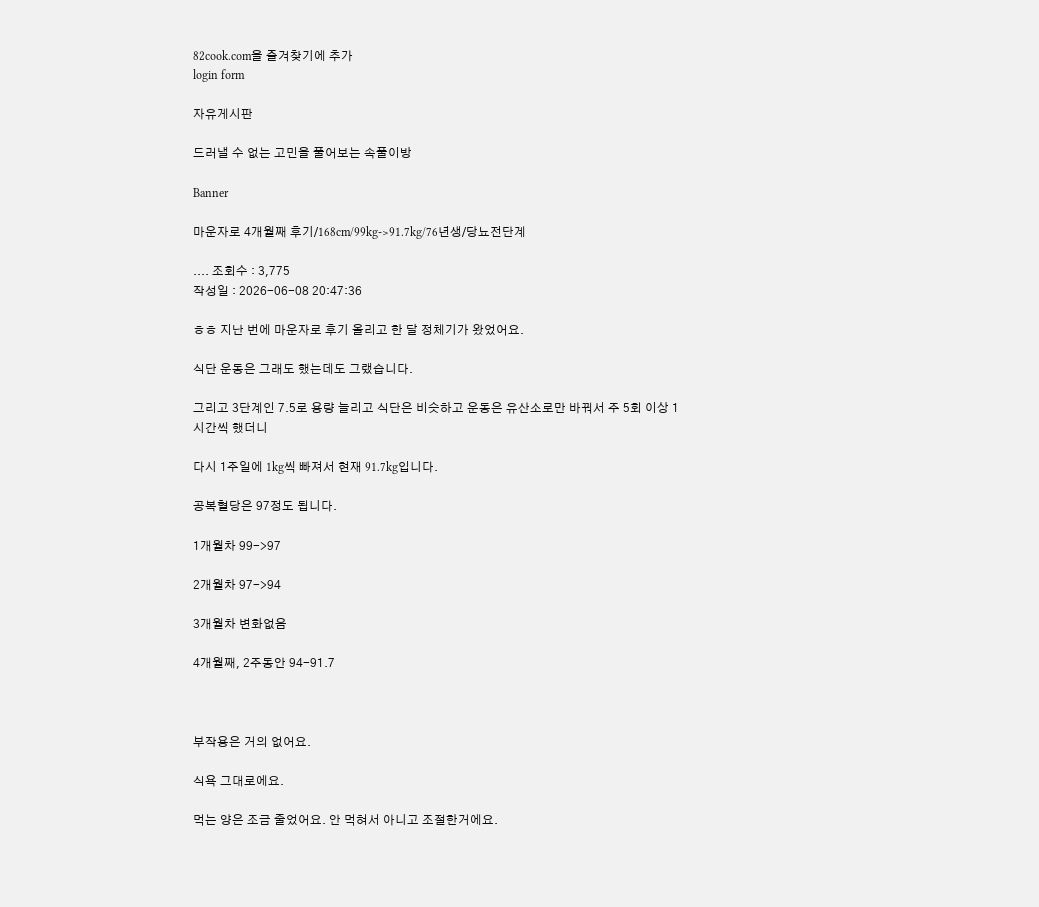82cook.com을 즐겨찾기에 추가
login form

자유게시판

드러낼 수 없는 고민을 풀어보는 속풀이방

Banner

마운자로 4개월째 후기/168cm/99kg->91.7kg/76년생/당뇨전단계

.... 조회수 : 3,775
작성일 : 2026-06-08 20:47:36

ㅎㅎ 지난 번에 마운자로 후기 올리고 한 달 정체기가 왔었어요.

식단 운동은 그래도 했는데도 그랬습니다.

그리고 3단계인 7.5로 용량 늘리고 식단은 비슷하고 운동은 유산소로만 바꿔서 주 5회 이상 1시간씩 했더니

다시 1주일에 1kg씩 빠져서 현재 91.7kg입니다.

공복혈당은 97정도 됩니다.

1개월차 99->97

2개월차 97->94

3개월차 변화없음

4개월째, 2주동안 94-91.7



부작용은 거의 없어요.

식욕 그대로에요.

먹는 양은 조금 줄었어요. 안 먹혀서 아니고 조절한거에요.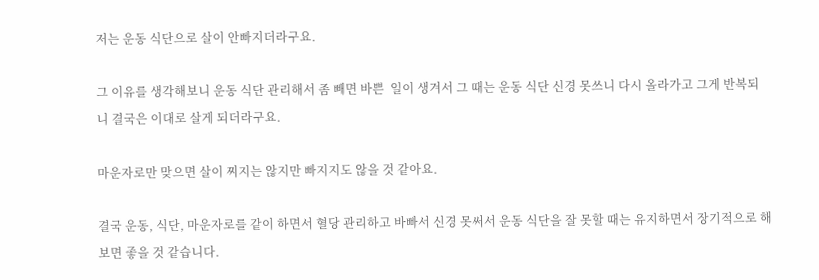저는 운동 식단으로 살이 안빠지더라구요.

그 이유를 생각해보니 운동 식단 관리해서 좀 빼면 바쁜  일이 생겨서 그 때는 운동 식단 신경 못쓰니 다시 올라가고 그게 반복되니 결국은 이대로 살게 되더라구요.

마운자로만 맞으면 살이 찌지는 않지만 빠지지도 않을 것 같아요.

결국 운동, 식단, 마운자로를 같이 하면서 혈당 관리하고 바빠서 신경 못써서 운동 식단을 잘 못할 때는 유지하면서 장기적으로 해보면 좋을 것 같습니다.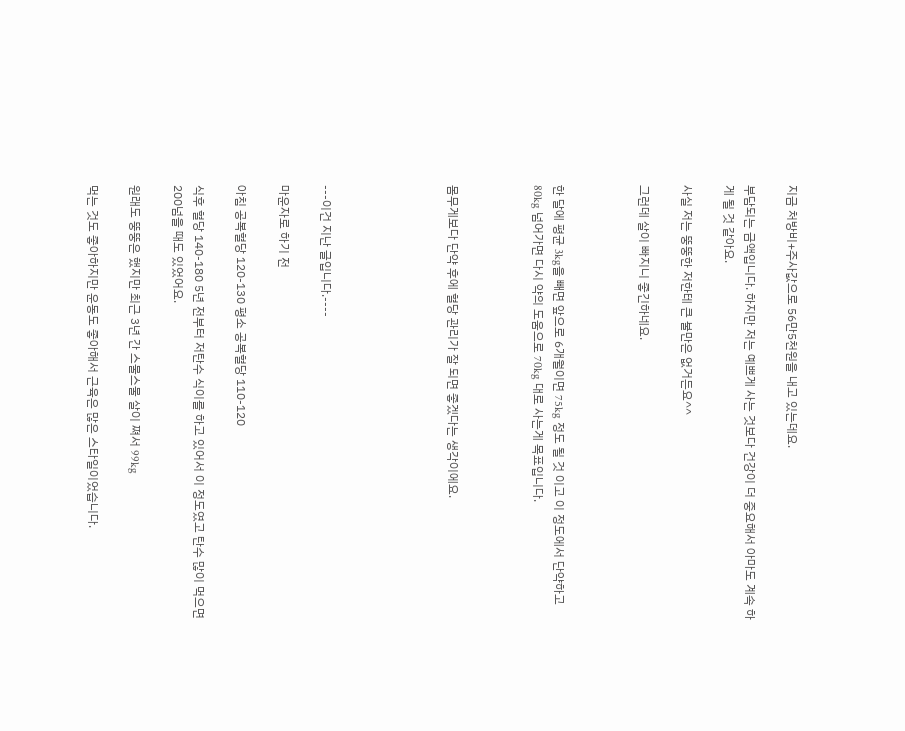지금 처방비+주사값으로 56만5천원을 내고 있는데요.

부담되는 금액입니다. 하지만 저는 예쁘게 사는 것보다 건강이 더 중요해서 아마도 계속 하게 될 것 같아요.

사실 저는 뚱뚱한 저한테 큰 불만은 없거든요^^

그런데 살이 빠지니 좋긴하네요.



한 달에 평균 3kg을 빼면 앞으로 6개월이면 75kg 정도 될 것 이고 이 정도에서 단약하고 80kg 넘어가면 다시 약의 도움으로 70kg 대로 사는게 목표입니다.



몸무게보다 단약 후에 혈당 관리가 잘 되면 좋겠다는 생각이에요.





---이건 지난 글입니다.----

마운자로 하기 전

아침 공복혈당 120-130 평소 공복혈당 110-120

식후 혈당 140-180 5년 전부터 저탄수 식이를 하고 있어서 이 정도였고 탄수 많이 먹으면 200넘을 때도 있었어요.

원래도 뚱뚱은 했지만 최근 3년 간 스물스물 살이 쪄서 99kg

먹는 것도 좋아하지만 운동도 좋아해서 근육은 많은 스타일이었습니다.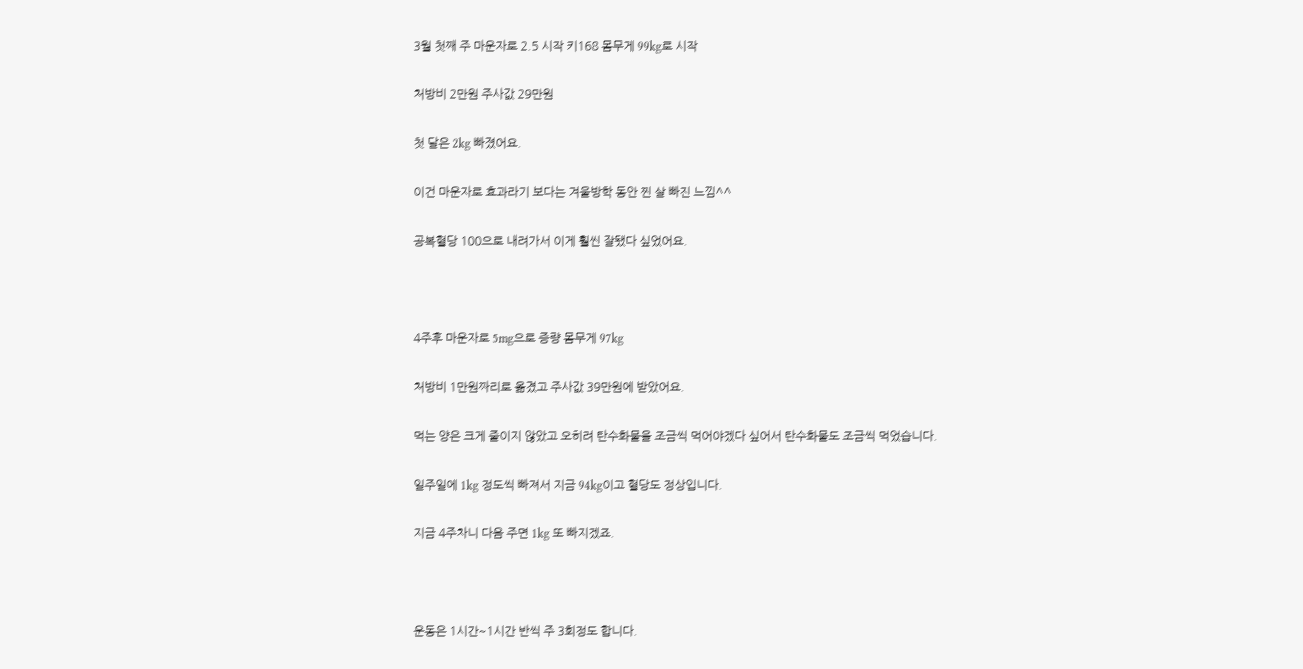3월 첫째 주 마운자로 2.5 시작 키168 몸무게 99kg로 시작

처방비 2만원 주사값 29만원

첫 달은 2kg 빠졌어요.

이건 마운자로 효과라기 보다는 겨울방학 동안 찐 살 빠진 느낌^^

공복혈당 100으로 내려가서 이게 훨씬 잘됐다 싶었어요.



4주후 마운자로 5mg으로 증량 몸무게 97kg

처방비 1만원짜리로 옮겼고 주사값 39만원에 받았어요.

먹는 양은 크게 줄이지 않았고 오히려 탄수화물을 조금씩 먹어야겠다 싶어서 탄수화물도 조금씩 먹었습니다.

일주일에 1kg 정도씩 빠져서 지금 94kg이고 혈당도 정상입니다.

지금 4주차니 다음 주면 1kg 또 빠지겠죠.



운동은 1시간~1시간 반씩 주 3회정도 합니다.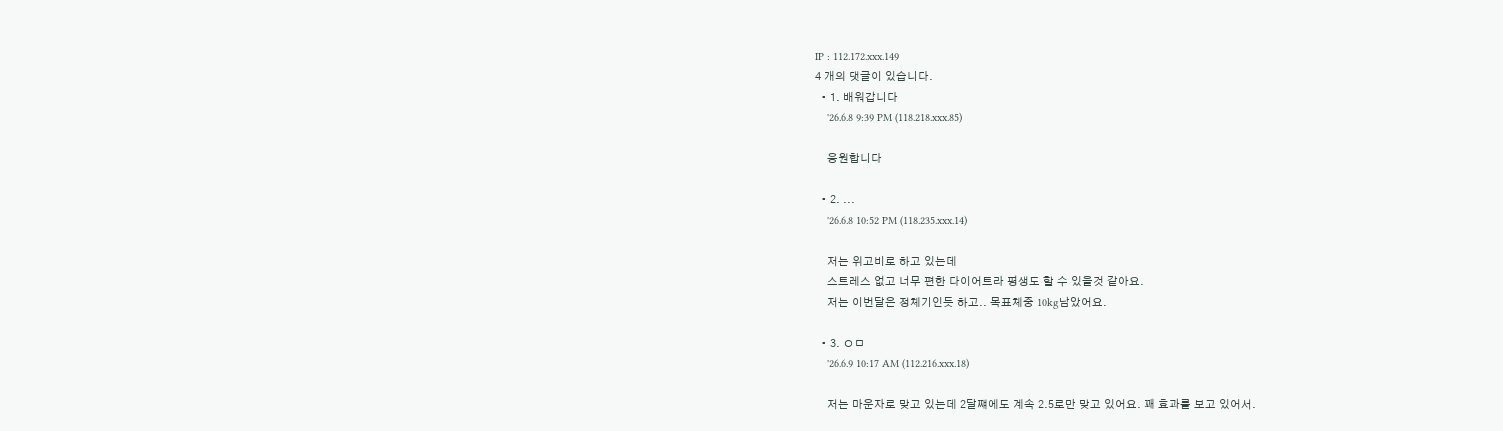IP : 112.172.xxx.149
4 개의 댓글이 있습니다.
  • 1. 배워갑니다
    '26.6.8 9:39 PM (118.218.xxx.85)

    응원합니다

  • 2. ...
    '26.6.8 10:52 PM (118.235.xxx.14)

    저는 위고비로 하고 있는데
    스트레스 없고 너무 편한 다이어트라 평생도 할 수 있을것 같아요.
    저는 이번달은 정체기인듯 하고.. 목표체중 10kg남았어요.

  • 3. ㅇㅁ
    '26.6.9 10:17 AM (112.216.xxx.18)

    저는 마운자로 맞고 있는데 2달쨰에도 계속 2.5로만 맞고 있어요. 꽤 효과를 보고 있어서.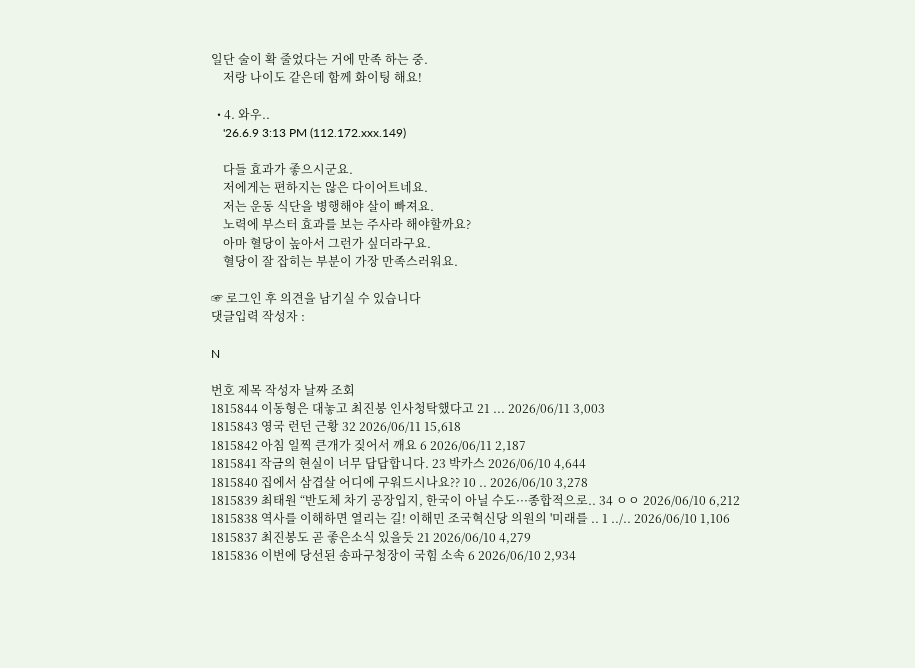일단 술이 확 줄었다는 거에 만족 하는 중.
    저랑 나이도 같은데 함께 화이팅 해요!

  • 4. 와우..
    '26.6.9 3:13 PM (112.172.xxx.149)

    다들 효과가 좋으시군요.
    저에게는 편하지는 않은 다이어트네요.
    저는 운동 식단을 병행해야 살이 빠져요.
    노력에 부스터 효과를 보는 주사라 해야할까요?
    아마 혈당이 높아서 그런가 싶더라구요.
    혈당이 잘 잡히는 부분이 가장 만족스러워요.

☞ 로그인 후 의견을 남기실 수 있습니다
댓글입력 작성자 :

N

번호 제목 작성자 날짜 조회
1815844 이동형은 대놓고 최진봉 인사청탁했다고 21 ... 2026/06/11 3,003
1815843 영국 런던 근황 32 2026/06/11 15,618
1815842 아침 일찍 큰개가 짖어서 깨요 6 2026/06/11 2,187
1815841 작금의 현실이 너무 답답합니다. 23 박카스 2026/06/10 4,644
1815840 집에서 삼겹살 어디에 구워드시나요?? 10 .. 2026/06/10 3,278
1815839 최태원 “반도체 차기 공장입지, 한국이 아닐 수도···종합적으로.. 34 ㅇㅇ 2026/06/10 6,212
1815838 역사를 이해하면 열리는 길! 이해민 조국혁신당 의원의 '미래를 .. 1 ../.. 2026/06/10 1,106
1815837 최진봉도 곧 좋은소식 있을듯 21 2026/06/10 4,279
1815836 이번에 당선된 송파구청장이 국힘 소속 6 2026/06/10 2,934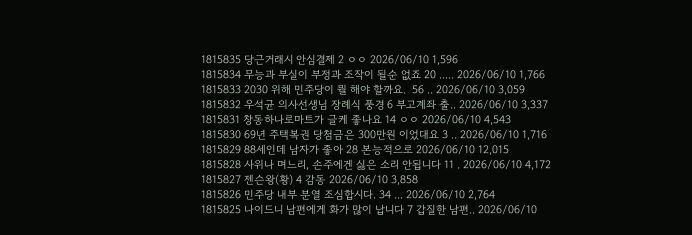1815835 당근거래시 안심결제 2 ㅇㅇ 2026/06/10 1,596
1815834 무능과 부실이 부정과 조작이 될순 없죠 20 ..... 2026/06/10 1,766
1815833 2030 위해 민주당이 뭘 해야 할까요.  56 .. 2026/06/10 3,059
1815832 우석균 의사선생님 장례식 풍경 6 부고계좌 출.. 2026/06/10 3,337
1815831 창동하나로마트가 글케 좋나요 14 ㅇㅇ 2026/06/10 4,543
1815830 69년 주택복권 당첨금은 300만원 이었대요 3 .. 2026/06/10 1,716
1815829 88세인데 남자가 좋아 28 본능적으로 2026/06/10 12,015
1815828 사위나 며느리, 손주에겐 싫은 소리 안됩니다 11 . 2026/06/10 4,172
1815827 젠슨왕(황) 4 감동 2026/06/10 3,858
1815826 민주당 내부 분열 조심합시다. 34 ... 2026/06/10 2,764
1815825 나이드니 남편에게 화가 많이 납니다 7 갑질한 남편.. 2026/06/10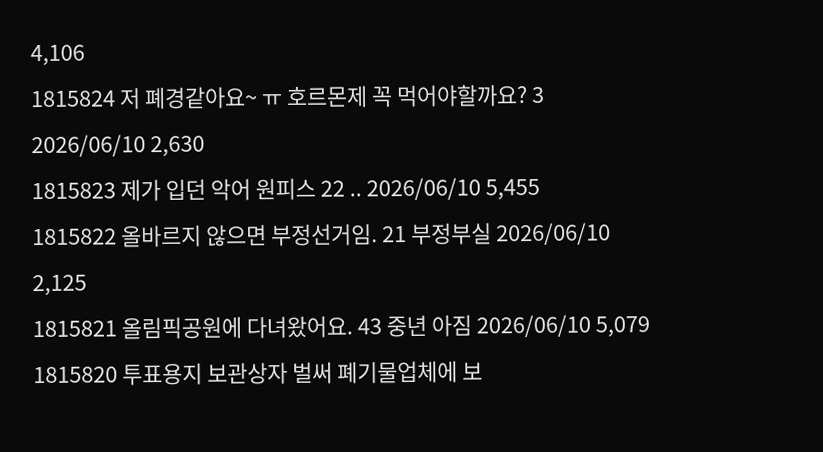4,106
1815824 저 폐경같아요~ ㅠ 호르몬제 꼭 먹어야할까요? 3 2026/06/10 2,630
1815823 제가 입던 악어 원피스 22 .. 2026/06/10 5,455
1815822 올바르지 않으면 부정선거임. 21 부정부실 2026/06/10 2,125
1815821 올림픽공원에 다녀왔어요. 43 중년 아짐 2026/06/10 5,079
1815820 투표용지 보관상자 벌써 폐기물업체에 보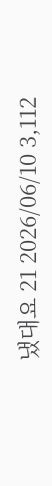냈대요 21 2026/06/10 3,112